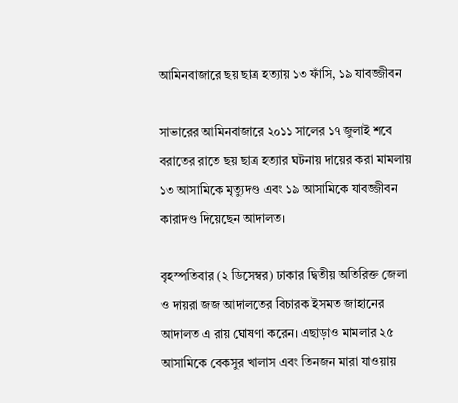আমিনবাজারে ছয় ছাত্র হত্যায় ১৩ ফাঁসি, ১৯ যাবজ্জীবন

সাভারের আমিনবাজারে ২০১১ সালের ১৭ জুলাই শবে বরাতের রাতে ছয় ছাত্র হত্যার ঘটনায় দায়ের করা মামলায় ১৩ আসামিকে মৃত্যুদণ্ড এবং ১৯ আসামিকে যাবজ্জীবন কারাদণ্ড দিয়েছেন আদালত।

বৃহস্পতিবার (২ ডিসেম্বর) ঢাকার দ্বিতীয় অতিরিক্ত জেলা ও দায়রা জজ আদালতের বিচারক ইসমত জাহানের আদালত এ রায় ঘোষণা করেন। এছাড়াও মামলার ২৫ আসামিকে বেকসুর খালাস এবং তিনজন মারা যাওয়ায়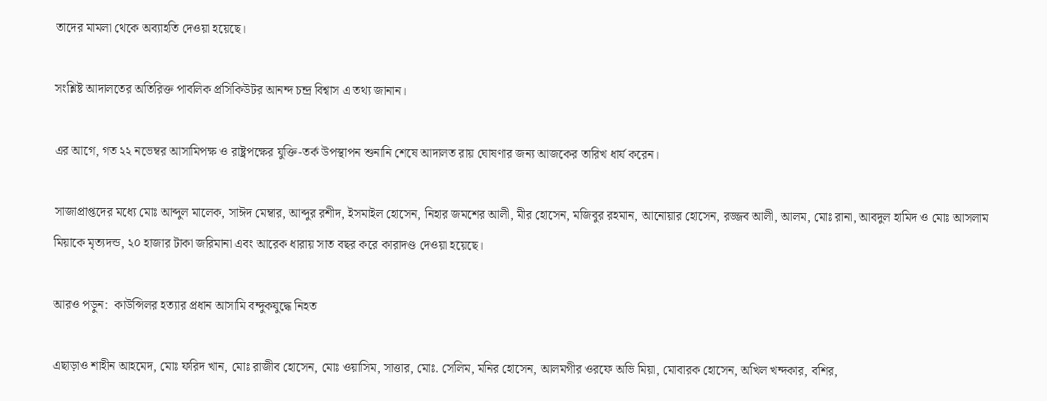তাদের মামলা থেকে অব্যাহতি দেওয়া হয়েছে।

সংশ্লিষ্ট আদালতের অতিরিক্ত পাবলিক প্রসিকিউটর আনন্দ চন্দ্র বিশ্বাস এ তথ্য জানান।

এর আগে, গত ২২ নভেম্বর আসামিপক্ষ ও রাষ্ট্রপক্ষের যুক্তি-তর্ক উপস্থাপন শুনানি শেষে আদালত রায় ঘোষণার জন্য আজকের তারিখ ধার্য করেন।

সাজাপ্রাপ্তদের মধ্যে মোঃ আব্দুল মালেক, সাঈদ মেম্বার, আব্দুর রশীদ, ইসমাইল হোসেন, নিহার জমশের আলী, মীর হোসেন, মজিবুর রহমান, আনোয়ার হোসেন, রজ্জব আলী, আলম, মোঃ রানা, আবদুল হামিদ ও মোঃ আসলাম মিয়াকে মৃত্যদন্ড, ২০ হাজার টাকা জরিমানা এবং আরেক ধারায় সাত বছর করে কারাদণ্ড দেওয়া হয়েছে।

আরও পড়ুন:  কাউন্সিলর হত্যার প্রধান আসামি বন্দুকযুদ্ধে নিহত

এছাড়াও শাহীন আহমেদ, মোঃ ফরিদ খান, মোঃ রাজীব হোসেন, মোঃ ওয়াসিম, সাত্তার, মোঃ. সেলিম, মনির হোসেন, আলমগীর ওরফে অভি মিয়া, মোবারক হোসেন, অখিল খন্দকার, বশির,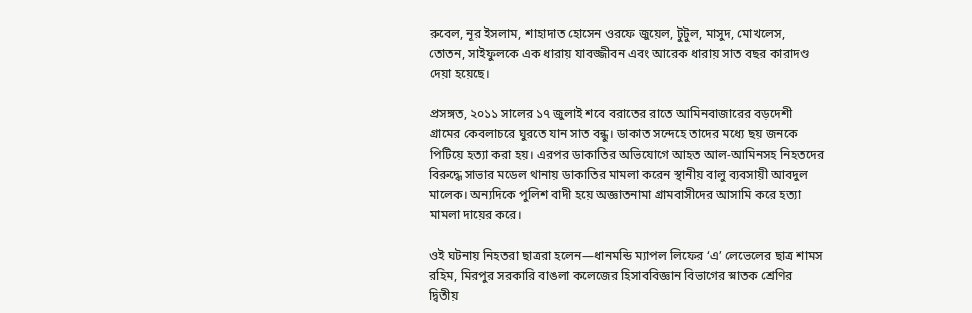রুবেল, নূর ইসলাম, শাহাদাত হোসেন ওরফে জুয়েল, টুটুল, মাসুদ, মোখলেস, তোতন, সাইফুলকে এক ধারায় যাবজ্জীবন এবং আরেক ধারায় সাত বছর কারাদণ্ড দেয়া হয়েছে।

প্রসঙ্গত, ২০১১ সালের ১৭ জুলাই শবে বরাতের রাতে আমিনবাজারের বড়দেশী গ্রামের কেবলাচরে ঘুরতে যান সাত বন্ধু। ডাকাত সন্দেহে তাদের মধ্যে ছয় জনকে পিটিয়ে হত্যা করা হয়। এরপর ডাকাতির অভিযোগে আহত আল-আমিনসহ নিহতদের বিরুদ্ধে সাভার মডেল থানায় ডাকাতির মামলা করেন স্থানীয় বালু ব্যবসায়ী আবদুল মালেক। অন্যদিকে পুলিশ বাদী হয়ে অজ্ঞাতনামা গ্রামবাসীদের আসামি করে হত্যা মামলা দায়ের করে।

ওই ঘটনায় নিহতরা ছাত্ররা হলেন—ধানমন্ডি ম্যাপল লিফের ‘এ’ লেভেলের ছাত্র শামস রহিম, মিরপুর সরকারি বাঙলা কলেজের হিসাববিজ্ঞান বিভাগের স্নাতক শ্রেণির দ্বিতীয়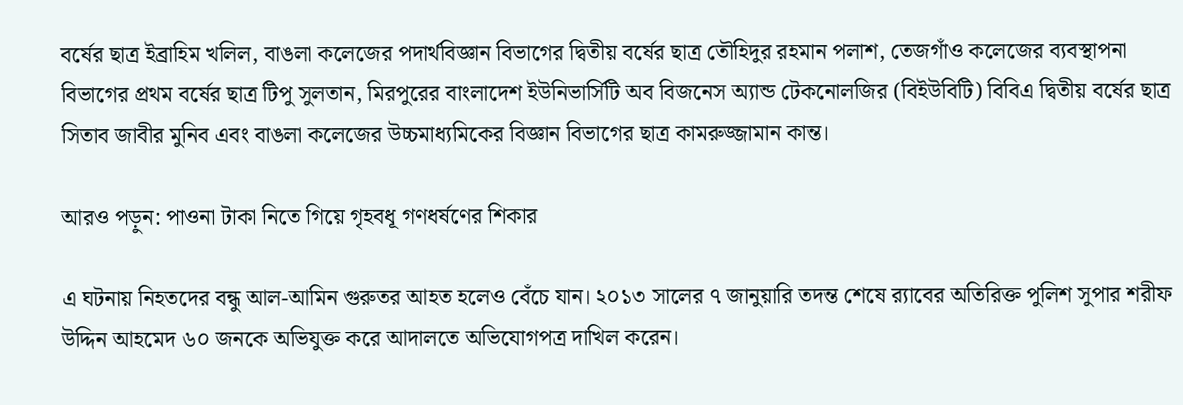বর্ষের ছাত্র ইব্রাহিম খলিল, বাঙলা কলেজের পদার্থবিজ্ঞান বিভাগের দ্বিতীয় বর্ষের ছাত্র তৌহিদুর রহমান পলাশ, তেজগাঁও কলেজের ব্যবস্থাপনা বিভাগের প্রথম বর্ষের ছাত্র টিপু সুলতান, মিরপুরের বাংলাদেশ ইউনিভার্সিটি অব বিজনেস অ্যান্ড টেকনোলজির (বিইউবিটি) বিবিএ দ্বিতীয় বর্ষের ছাত্র সিতাব জাবীর মুনিব এবং বাঙলা কলেজের উচ্চমাধ্যমিকের বিজ্ঞান বিভাগের ছাত্র কামরুজ্জামান কান্ত।

আরও পড়ুন: পাওনা টাকা নিতে গিয়ে গৃহবধূ গণধর্ষণের শিকার

এ ঘটনায় নিহতদের বন্ধু আল-আমিন গুরুতর আহত হলেও বেঁচে যান। ২০১৩ সালের ৭ জানুয়ারি তদন্ত শেষে র‌্যাবের অতিরিক্ত পুলিশ সুপার শরীফ উদ্দিন আহমেদ ৬০ জনকে অভিযুক্ত করে আদালতে অভিযোগপত্র দাখিল করেন।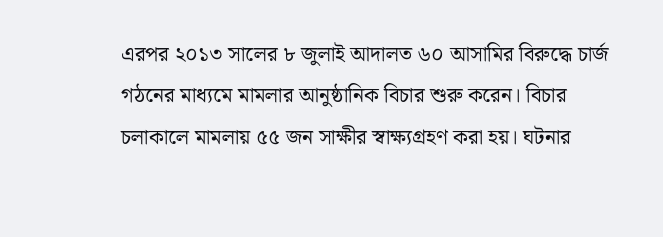এরপর ২০১৩ সালের ৮ জুলাই আদালত ৬০ আসামির বিরুদ্ধে চার্জ গঠনের মাধ্যমে মামলার আনুষ্ঠানিক বিচার শুরু করেন। বিচার চলাকালে মামলায় ৫৫ জন সাক্ষীর স্বাক্ষ্যগ্রহণ করা হয়। ঘটনার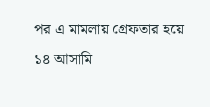পর এ মামলায় গ্রেফতার হয়ে ১৪ আসামি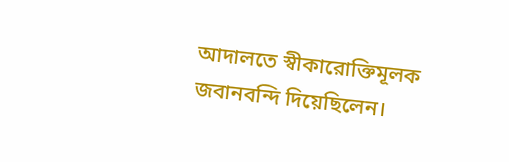আদালতে স্বীকারোক্তিমূলক জবানবন্দি দিয়েছিলেন।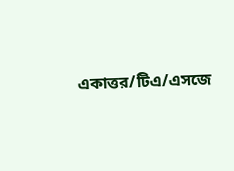একাত্তর/টিএ/এসজে